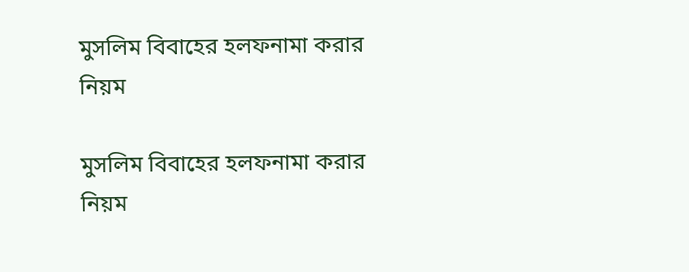মুসলিম বিবাহের হলফনামা করার নিয়ম

মুসলিম বিবাহের হলফনামা করার নিয়ম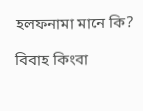হলফনামা মানে কি?

বিবাহ কিংবা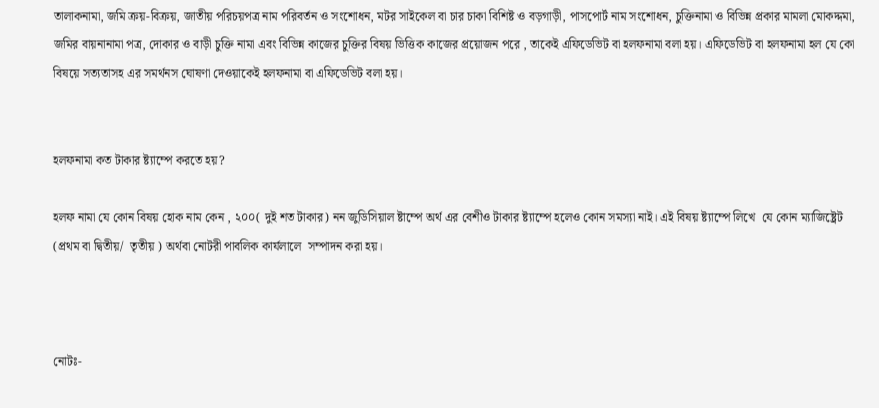তালাকনামা, জমি ক্রয়-বিক্রয়, জাতীয় পরিচয়পত্র নাম পরিবর্তন ও সংশোধন, মটর সাইকেল বা চার চাকা বিশিষ্ট ও বড়গাড়ী, পাসপোর্ট নাম সংশোধন, চুক্তিনামা ও বিভিন্ন প্রকার মামলা মোকদ্দমা, জমির বায়নানামা পত্র, দোকার ও বাড়ী চুক্তি নামা এবং বিভিন্ন কাজের চুক্তির বিষয় ভিত্তিক কাজের প্রয়োজন পরে , তাকেই এফিডেভিট বা হলফনামা বলা হয়। এফিডেভিট বা হলফনামা হল যে কো বিষয়ে সত্যতাসহ এর সমর্থনস ঘোষণা দেওয়াকেই হলফনামা বা এফিডেভিট বলা হয়।


হলফনামা কত টাকার ষ্ট্যাম্পে করতে হয়?

হলফ নামা যে কোন বিষয় হোক নাম কেন , ২০০( দুই শত টাকার) নন জুডিসিয়াল ষ্টাম্পে অর্থ এর বেশীও টাকার ষ্ট্যাম্পে হলেও কোন সমস্যা নাই। এই বিষয় ষ্ট্যাম্পে লিখে  যে কোন ম্যাজিষ্ট্রেট (প্রথম বা দ্বিতীয়/  তৃতীয় ) অর্থবা নোটরী পাবলিক কার্যলালে  সম্পাদন করা হয়।



নোটঃ-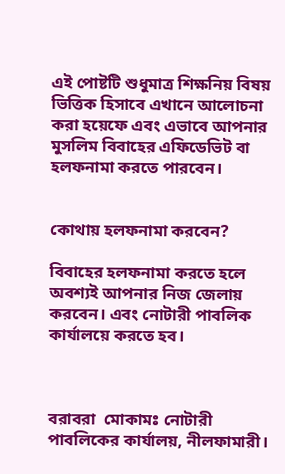এই পোষ্টটি শুধুমাত্র শিক্ষনিয় বিষয় ভিত্তিক হিসাবে এখানে আলোচনা করা হয়েফে এবং এভাবে আপনার মুসলিম বিবাহের এফিডেভিট বা হলফনামা করতে পারবেন।


কোথায় হলফনামা করবেন?

বিবাহের হলফনামা করতে হলে অবশ্যই আপনার নিজ জেলায় করবেন। এবং নোটারী পাবলিক কার্যালয়ে করতে হব।



বরাবরা  মোকামঃ নোটারী পাবলিকের কার্যালয়, নীলফামারী।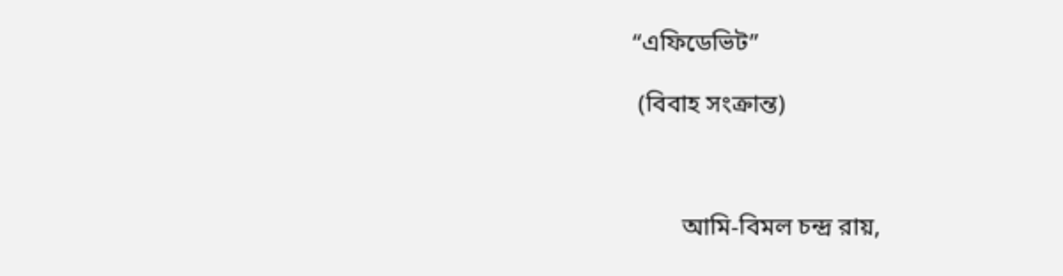“এফিডেভিট”

 (বিবাহ সংক্রান্ত)



        আমি-বিমল চন্দ্র রায়,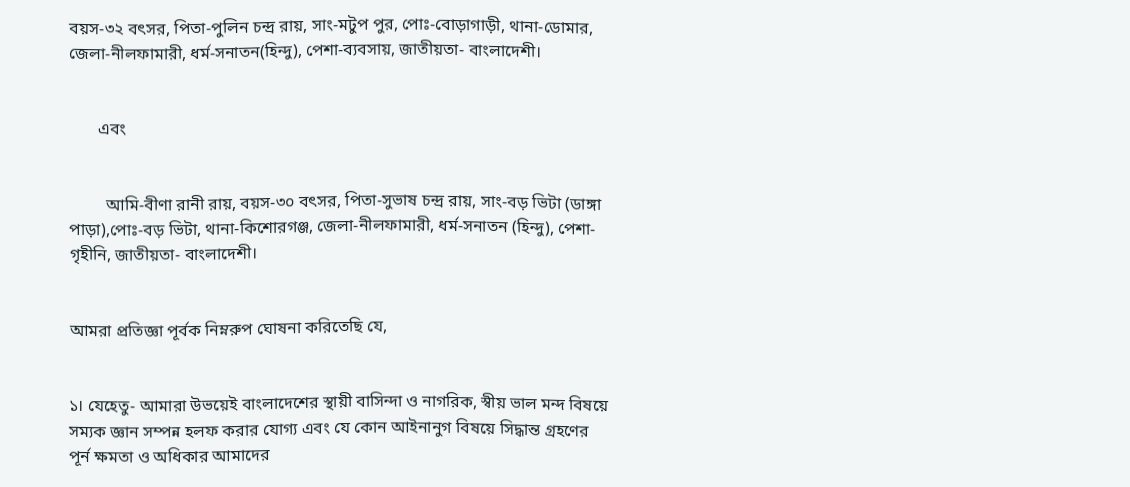বয়স-৩২ বৎসর, পিতা-পুলিন চন্দ্র রায়, সাং-মটুপ পুর, পোঃ-বোড়াগাড়ী, থানা-ডোমার, জেলা-নীলফামারী, ধর্ম-সনাতন(হিন্দু), পেশা-ব্যবসায়, জাতীয়তা- বাংলাদেশী।


       এবং


         আমি-বীণা রানী রায়, বয়স-৩০ বৎসর, পিতা-সুভাষ চন্দ্র রায়, সাং-বড় ভিটা (ডাঙ্গা পাড়া),পোঃ-বড় ভিটা, থানা-কিশোরগঞ্জ, জেলা-নীলফামারী, ধর্ম-সনাতন (হিন্দু), পেশা- গৃহীনি, জাতীয়তা- বাংলাদেশী।


আমরা প্রতিজ্ঞা পূর্বক নিম্নরুপ ঘোষনা করিতেছি যে,


১। যেহেতু- আমারা উভয়েই বাংলাদেশের স্থায়ী বাসিন্দা ও নাগরিক, স্বীয় ভাল মন্দ বিষয়ে সম্যক জ্ঞান সম্পন্ন হলফ করার যোগ্য এবং যে কোন আইনানুগ বিষয়ে সিদ্ধান্ত গ্রহণের পূর্ন ক্ষমতা ও অধিকার আমাদের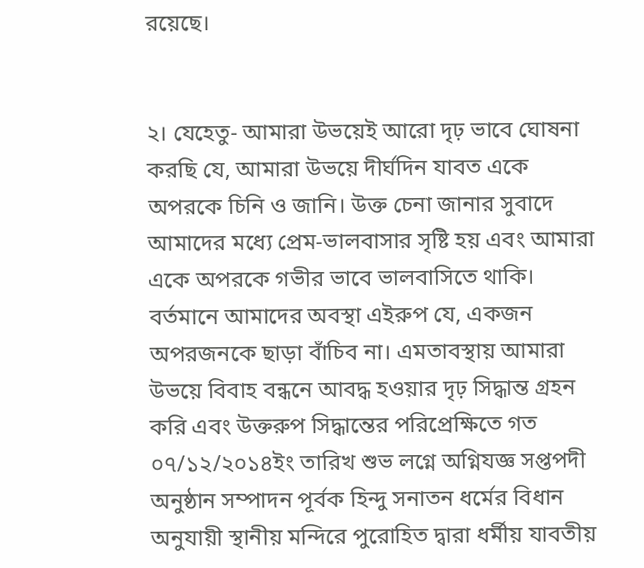রয়েছে।


২। যেহেতু- আমারা উভয়েই আরো দৃঢ় ভাবে ঘোষনা করছি যে, আমারা উভয়ে দীর্ঘদিন যাবত একে অপরকে চিনি ও জানি। উক্ত চেনা জানার সুবাদে আমাদের মধ্যে প্রেম-ভালবাসার সৃষ্টি হয় এবং আমারা একে অপরকে গভীর ভাবে ভালবাসিতে থাকি। বর্তমানে আমাদের অবস্থা এইরুপ যে, একজন অপরজনকে ছাড়া বাঁচিব না। এমতাবস্থায় আমারা উভয়ে বিবাহ বন্ধনে আবদ্ধ হওয়ার দৃঢ় সিদ্ধান্ত গ্রহন করি এবং উক্তরুপ সিদ্ধান্তের পরিপ্রেক্ষিতে গত  ০৭/১২/২০১৪ইং তারিখ শুভ লগ্নে অগ্নিযজ্ঞ সপ্তপদী অনুষ্ঠান সম্পাদন পূর্বক হিন্দু সনাতন ধর্মের বিধান অনুযায়ী স্থানীয় মন্দিরে পুরোহিত দ্বারা ধর্মীয় যাবতীয়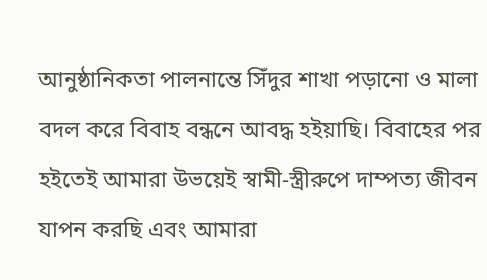আনুষ্ঠানিকতা পালনান্তে সিঁদুর শাখা পড়ানো ও মালা বদল করে বিবাহ বন্ধনে আবদ্ধ হইয়াছি। বিবাহের পর হইতেই আমারা উভয়েই স্বামী-স্ত্রীরুপে দাম্পত্য জীবন যাপন করছি এবং আমারা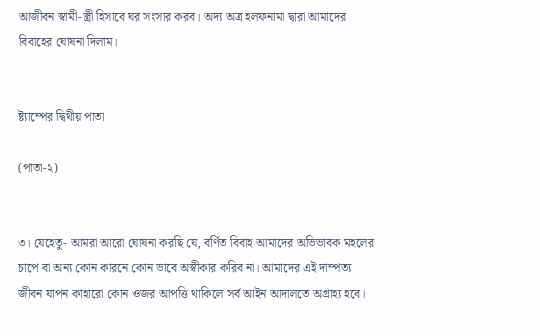আজীবন স্বামী-স্ত্রী হিসাবে ঘর সংসার করব। অদ্য অত্র হলফনামা দ্বারা আমাদের বিবাহের ঘোষনা দিলাম।


ষ্ট্যাম্পের দ্বিথীয় পাতা

(পাতা-২)


৩। যেহেতু- আমরা আরো ঘোষনা করছি যে, বর্ণিত বিবাহ আমাদের অভিভাবক মহলের চাপে বা অন্য কোন কারনে কোন ভাবে অস্বীকার করিব না। আমাদের এই দাম্পত্য জীবন যাপন কাহারো কোন ওজর আপত্তি থাকিলে সর্ব আইন আদালতে অগ্রাহ্য হবে।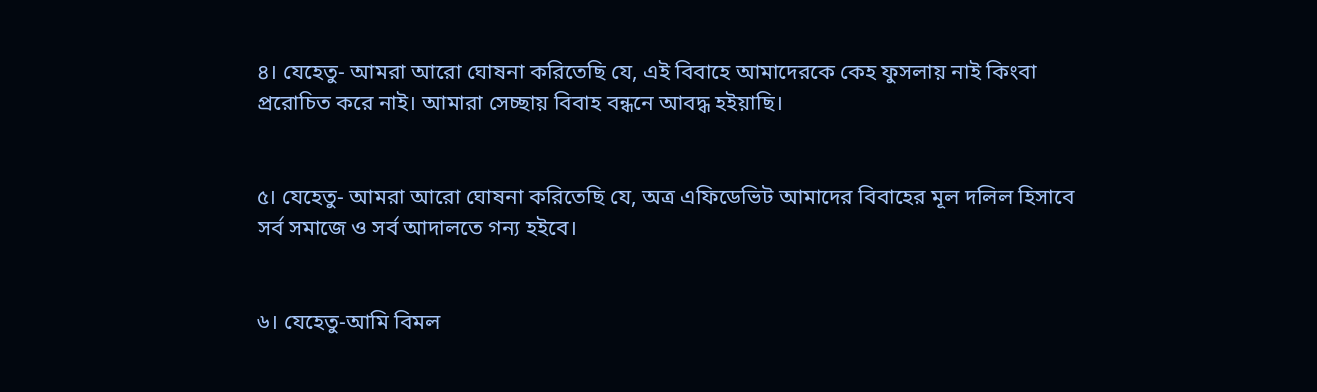৪। যেহেতু- আমরা আরো ঘোষনা করিতেছি যে, এই বিবাহে আমাদেরকে কেহ ফুসলায় নাই কিংবা প্ররোচিত করে নাই। আমারা সেচ্ছায় বিবাহ বন্ধনে আবদ্ধ হইয়াছি।


৫। যেহেতু- আমরা আরো ঘোষনা করিতেছি যে, অত্র এফিডেভিট আমাদের বিবাহের মূল দলিল হিসাবে সর্ব সমাজে ও সর্ব আদালতে গন্য হইবে।


৬। যেহেতু-আমি বিমল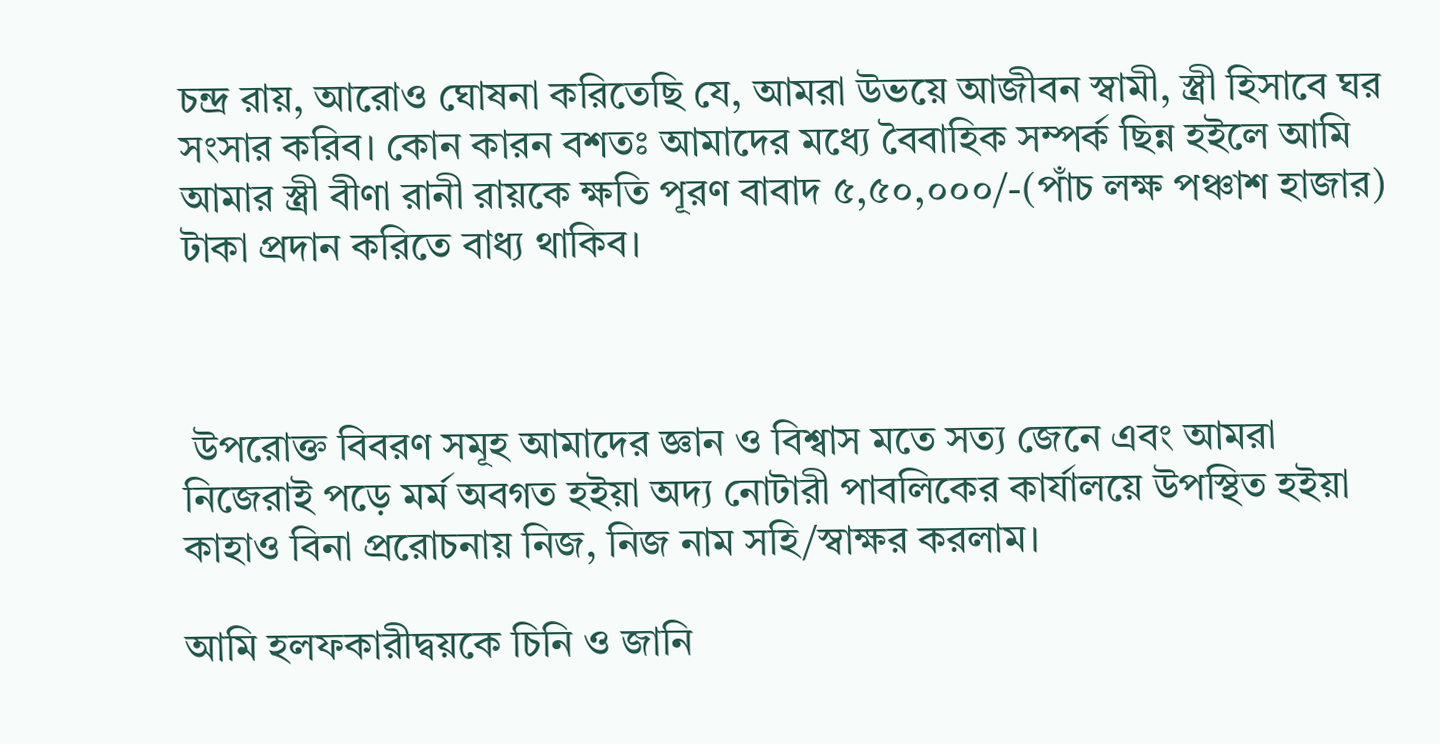চন্দ্র রায়, আরোও ঘোষনা করিতেছি যে, আমরা উভয়ে আজীবন স্বামী, স্ত্রী হিসাবে ঘর সংসার করিব। কোন কারন বশতঃ আমাদের মধ্যে বৈবাহিক সম্পর্ক ছিন্ন হইলে আমি আমার স্ত্রী বীণা রানী রায়কে ক্ষতি পূরণ বাবাদ ৫,৫০,০০০/-(পাঁচ লক্ষ পঞ্চাশ হাজার) টাকা প্রদান করিতে বাধ্য থাকিব।



 উপরোক্ত বিবরণ সমূহ আমাদের জ্ঞান ও বিশ্বাস মতে সত্য জেনে এবং আমরা নিজেরাই পড়ে মর্ম অবগত হইয়া অদ্য নোটারী পাবলিকের কার্যালয়ে উপস্থিত হইয়া কাহাও বিনা প্ররোচনায় নিজ, নিজ নাম সহি/স্বাক্ষর করলাম।

আমি হলফকারীদ্বয়কে চিনি ও জানি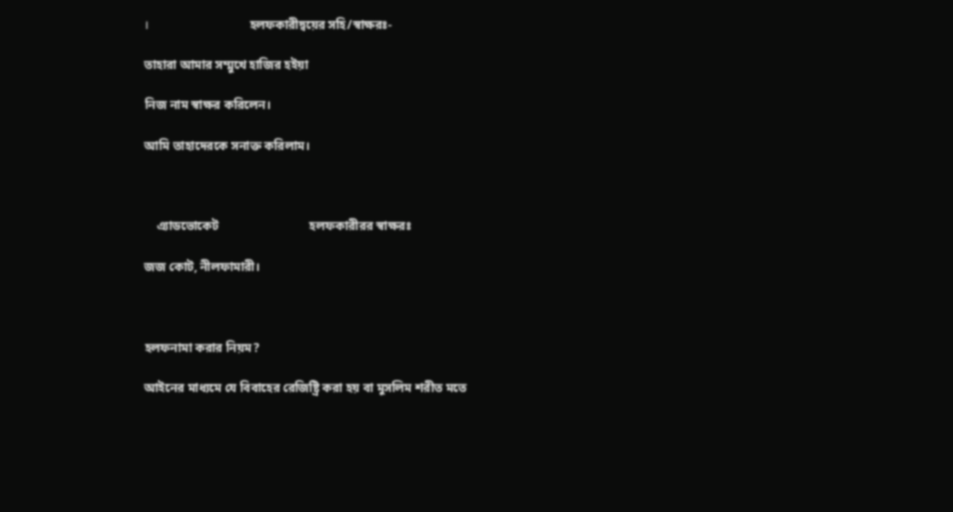।                                হলফকারীদ্বয়ের সহি/স্বাক্ষরঃ-

তাহারা আমার সম্মুখে হাজির হইয়া

নিজ নাম স্বাক্ষর করিলেন।

আমি তাহাদেরকে সনাক্ত করিলাম।



    এ্যাডভোকেট                             হলফকারীরর স্বাক্ষরঃ

জজ কোট, নীলফামারী।



হলফনামা করার নিয়ম?

আইনের মাধ্যমে যে বিবাহের রেজিষ্ট্রি করা হয় বা মুসলিম শরীত মতে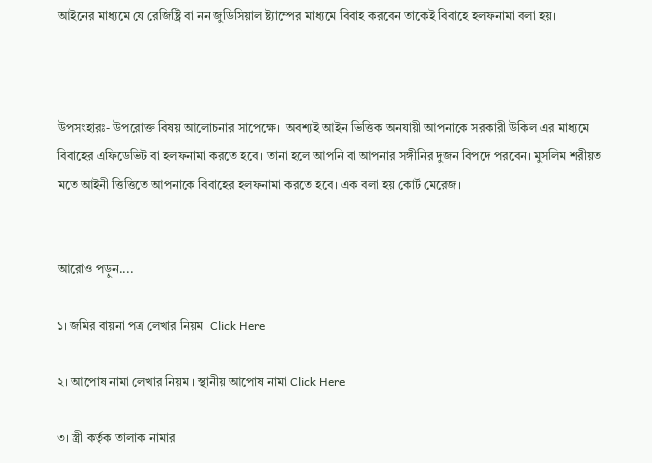আইনের মাধ্যমে যে রেজিষ্ট্রি বা নন জুডিসিয়াল ষ্ট্যাম্পের মাধ্যমে বিবাহ করবেন তাকেই বিবাহে হলফনামা বলা হয়।



উপসংহারঃ- উপরোক্ত বিষয় আলোচনার সাপেক্ষে।  অবশ্যই আইন ভিত্তিক অনযায়ী আপনাকে সরকারী উকিল এর মাধ্যমে বিবাহের এফিডেভিট বা হলফনামা করতে হবে। তানা হলে আপনি বা আপনার সঙ্গীনির দুজন বিপদে পরবেন। মুসলিম শরীয়ত মতে আইনী ত্তিত্তিতে আপনাকে বিবাহের হলফনামা করতে হবে। এক বলা হয় কোর্ট মেরেজ।


আরোও পড়ুন....

১। জমির বায়না পত্র লেখার নিয়ম  Click Here

২। আপোষ নামা লেখার নিয়ম । স্থানীয় আপোষ নামা Click Here

৩। স্ত্রী কর্তৃক তালাক নামার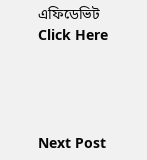এফিডেভিট Click Here




Next Post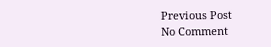Previous Post
No Comment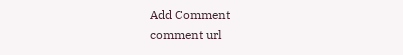Add Comment
comment url